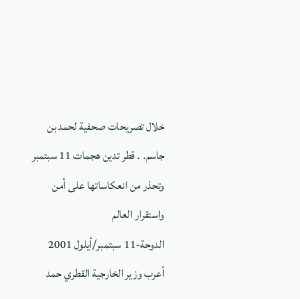خلال تصريحات صحفية لحمد بن جاسم. . قطر تدين هجمات 11 سبتمبر وتحذر من انعكاساتها على أمن واستقرار العالم
الدوحة-11 سبتمبر/أيلول 2001
أعرب وزير الخارجية القطري حمد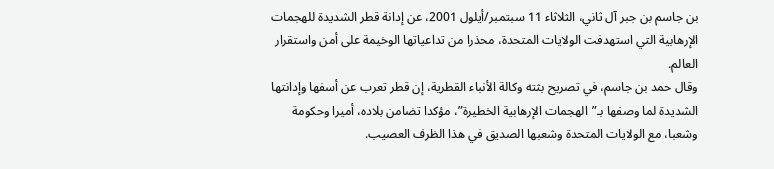بن جاسم بن جبر آل ثاني، الثلاثاء 11 سبتمبر/أيلول 2001، عن إدانة قطر الشديدة للهجمات الإرهابية التي استهدفت الولايات المتحدة، محذرا من تداعياتها الوخيمة على أمن واستقرار العالم.
وقال حمد بن جاسم، في تصريح بثته وكالة الأنباء القطرية، إن قطر تعرب عن أسفها وإدانتها الشديدة لما وصفها بـ”الهجمات الإرهابية الخطيرة”، مؤكدا تضامن بلاده، أميرا وحكومة وشعبا، مع الولايات المتحدة وشعبها الصديق في هذا الظرف العصيب.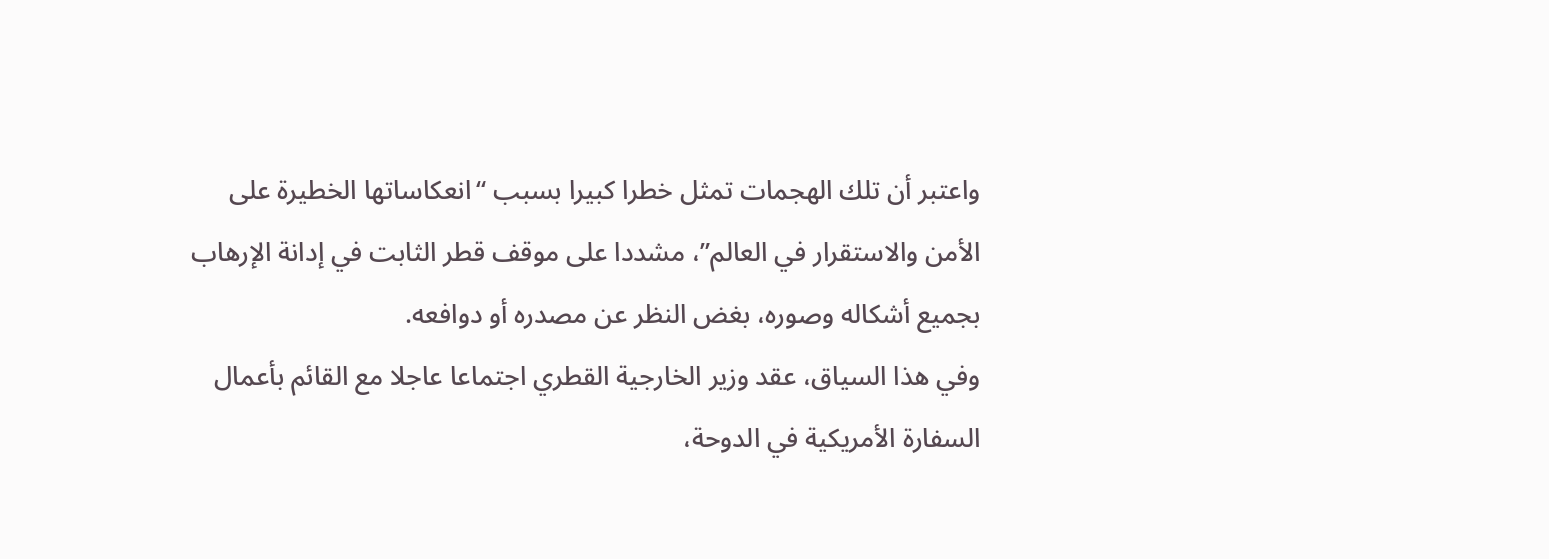واعتبر أن تلك الهجمات تمثل خطرا كبيرا بسبب “انعكاساتها الخطيرة على الأمن والاستقرار في العالم”، مشددا على موقف قطر الثابت في إدانة الإرهاب بجميع أشكاله وصوره، بغض النظر عن مصدره أو دوافعه.
وفي هذا السياق، عقد وزير الخارجية القطري اجتماعا عاجلا مع القائم بأعمال السفارة الأمريكية في الدوحة،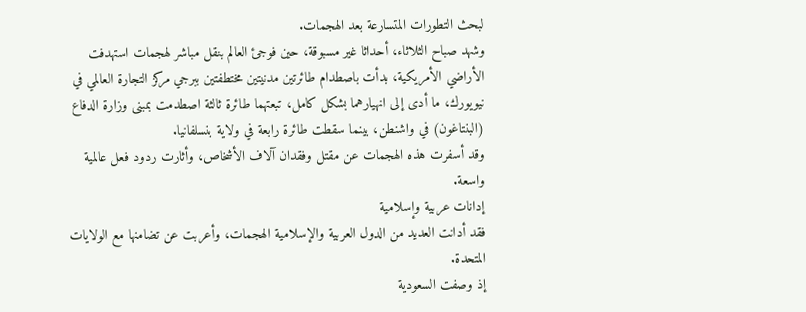لبحث التطورات المتسارعة بعد الهجمات.
وشهد صباح الثلاثاء، أحداثا غير مسبوقة، حين فوجئ العالم بنقل مباشر لهجمات استهدفت الأراضي الأمريكية، بدأت باصطدام طائرتين مدنيتين مختطفتين ببرجي مركز التجارة العالمي في نيويورك، ما أدى إلى انهيارهما بشكل كامل، تبعتهما طائرة ثالثة اصطدمت بمبنى وزارة الدفاع (البنتاغون) في واشنطن، بينما سقطت طائرة رابعة في ولاية بنسلفانيا.
وقد أسفرت هذه الهجمات عن مقتل وفقدان آلاف الأشخاص، وأثارت ردود فعل عالمية واسعة.
إدانات عربية وإسلامية
فقد أدانت العديد من الدول العربية والإسلامية الهجمات، وأعربت عن تضامنها مع الولايات المتحدة.
إذ وصفت السعودية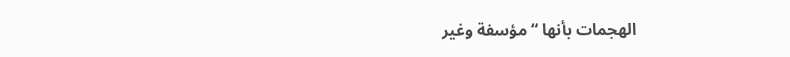الهجمات بأنها “مؤسفة وغير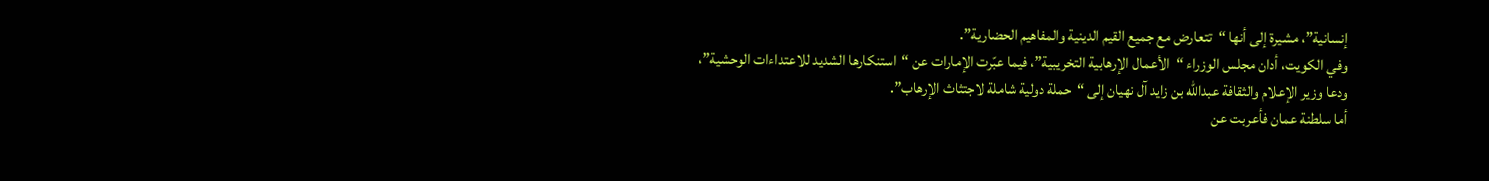إنسانية”، مشيرة إلى أنها “تتعارض مع جميع القيم الدينية والمفاهيم الحضارية”.
وفي الكويت، أدان مجلس الوزراء “الأعمال الإرهابية التخريبية”، فيما عبّرت الإمارات عن “استنكارها الشديد للاعتداءات الوحشية”، ودعا وزير الإعلام والثقافة عبدالله بن زايد آل نهيان إلى “حملة دولية شاملة لاجتثاث الإرهاب”.
أما سلطنة عمان فأعربت عن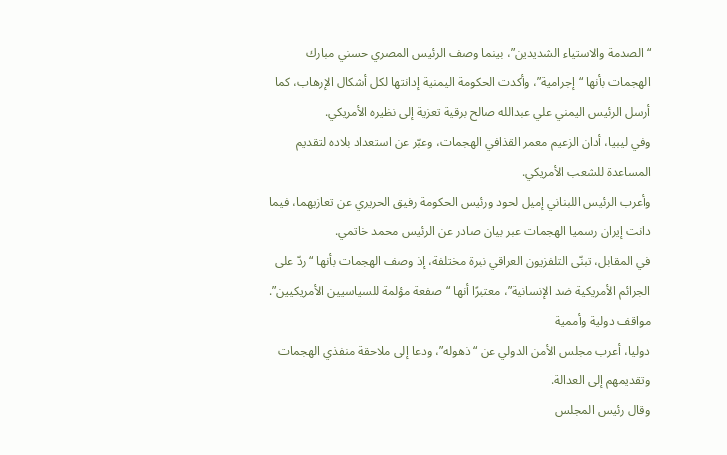“الصدمة والاستياء الشديدين”، بينما وصف الرئيس المصري حسني مبارك الهجمات بأنها “إجرامية”، وأكدت الحكومة اليمنية إدانتها لكل أشكال الإرهاب، كما أرسل الرئيس اليمني علي عبدالله صالح برقية تعزية إلى نظيره الأمريكي.
وفي ليبيا، أدان الزعيم معمر القذافي الهجمات، وعبّر عن استعداد بلاده لتقديم المساعدة للشعب الأمريكي.
وأعرب الرئيس اللبناني إميل لحود ورئيس الحكومة رفيق الحريري عن تعازيهما، فيما دانت إيران رسميا الهجمات عبر بيان صادر عن الرئيس محمد خاتمي.
في المقابل، تبنّى التلفزيون العراقي نبرة مختلفة، إذ وصف الهجمات بأنها “ردّ على الجرائم الأمريكية ضد الإنسانية”، معتبرًا أنها “صفعة مؤلمة للسياسيين الأمريكيين”.
مواقف دولية وأممية
دوليا، أعرب مجلس الأمن الدولي عن “ذهوله”، ودعا إلى ملاحقة منفذي الهجمات وتقديمهم إلى العدالة.
وقال رئيس المجلس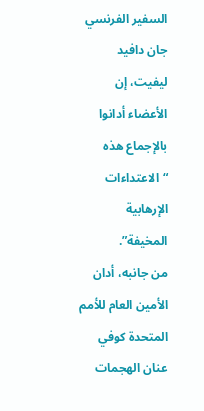السفير الفرنسي جان دافيد ليفيت، إن الأعضاء أدانوا بالإجماع هذه “الاعتداءات الإرهابية المخيفة”.
من جانبه، أدان الأمين العام للأمم المتحدة كوفي عنان الهجمات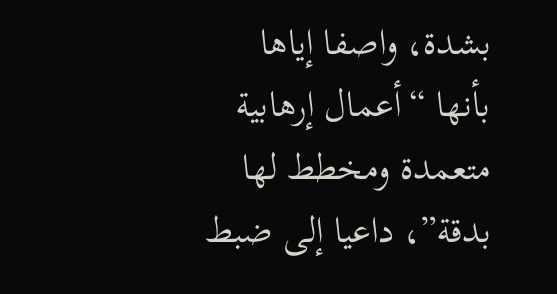بشدة، واصفا إياها بأنها “أعمال إرهابية متعمدة ومخطط لها بدقة”، داعيا إلى ضبط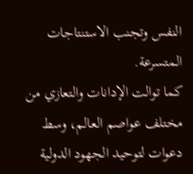النفس وتجنب الاستنتاجات المتسرعة.
كما توالت الإدانات والتعازي من مختلف عواصم العالم، وسط دعوات لتوحيد الجهود الدولية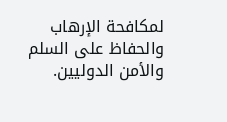لمكافحة الإرهاب والحفاظ على السلم والأمن الدوليين.